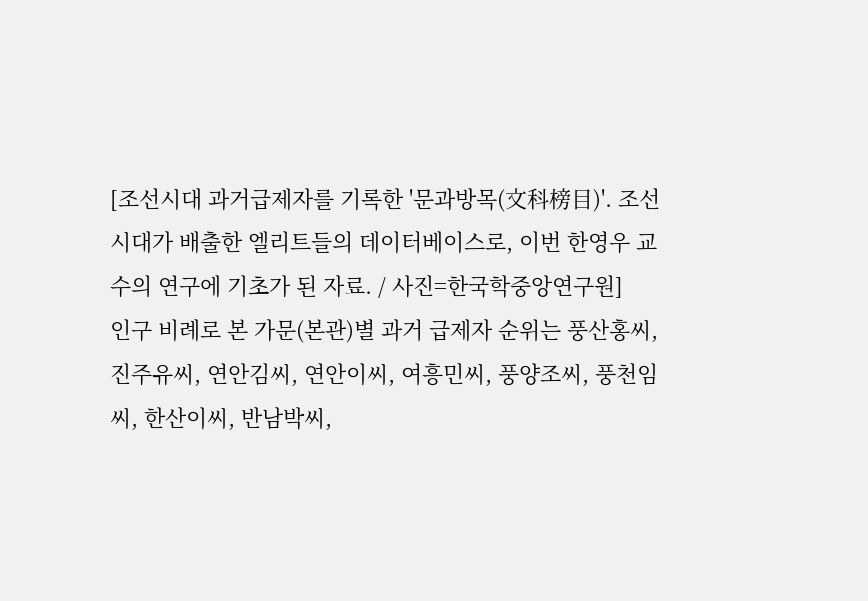[조선시대 과거급제자를 기록한 '문과방목(文科榜目)'. 조선시대가 배출한 엘리트들의 데이터베이스로, 이번 한영우 교수의 연구에 기초가 된 자료. / 사진=한국학중앙연구원]
인구 비례로 본 가문(본관)별 과거 급제자 순위는 풍산홍씨, 진주유씨, 연안김씨, 연안이씨, 여흥민씨, 풍양조씨, 풍천임씨, 한산이씨, 반남박씨,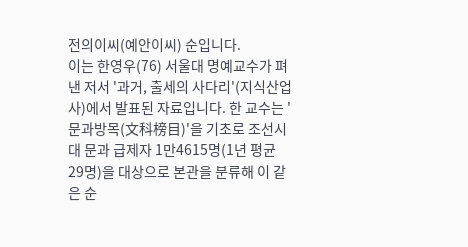전의이씨(예안이씨) 순입니다.
이는 한영우(76) 서울대 명예교수가 펴낸 저서 '과거, 출세의 사다리'(지식산업사)에서 발표된 자료입니다. 한 교수는 '문과방목(文科榜目)'을 기초로 조선시대 문과 급제자 1만4615명(1년 평균 29명)을 대상으로 본관을 분류해 이 같은 순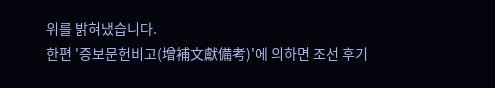위를 밝혀냈습니다.
한편 '증보문헌비고(增補文獻備考)'에 의하면 조선 후기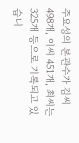주요성의 본관수가 김씨 498개, 이씨 451개, 최씨는 325개 등으로 기록되고 있습니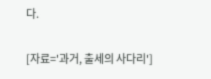다.

[자료='과거, 출세의 사다리']